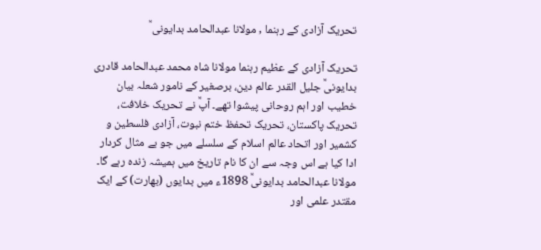تحریک آزادی کے رہنما , مولانا عبدالحامد بدایونی ؒ

تحریک آزادی کے عظیم رہنما مولانا شاہ محمد عبدالحامد قادری بدایونیؒ جلیل القدر عالم دین، برصغیر کے نامور شعلہ بیان خطیب اور اہم روحانی پیشوا تھے۔ آپؒ نے تحریک خلافت، تحریک پاکستان، تحریک تحفظ ختم نبوت، آزادی فلسطین و کشمیر اور اتحاد عالم اسلام کے سلسلے میں جو بے مثال کردار ادا کیا ہے اس وجہ سے ان کا نام تاریخ میں ہمیشہ زندہ رہے گا۔ مولانا عبدالحامد بدایونیؒ 1898ء میں بدایوں (بھارت) کے ایک مقتدر علمی اور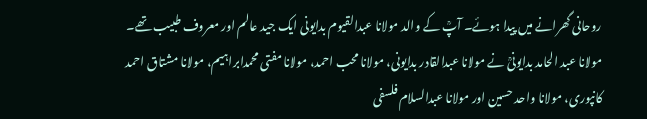روحانی گھرانے میں پیدا ہوئے۔ آپؒ کے والد مولانا عبدالقیوم بدایونی ایک جید عالم اور معروف طبیب تھے۔ مولانا عبد الحامد بدایونیؒ نے مولانا عبدالقادر بدایونی، مولانا محب احمد، مولانا مفتی محمدابراہیم، مولانا مشتاق احمد کانپوری، مولانا واحد حسین اور مولانا عبدالسلام فلسفی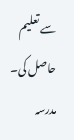سے تعلیم حاصل کی۔ مدرسہ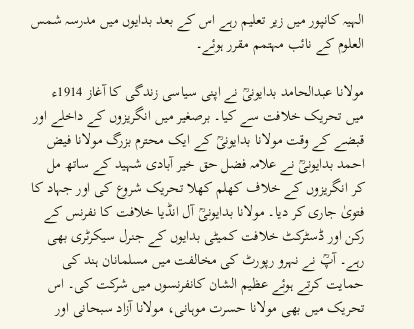الہیہ کانپور میں زیر تعلیم رہے اس کے بعد بدایوں میں مدرسہ شمس العلوم کے نائب مہتمم مقرر ہوئے۔

مولانا عبدالحامد بدایونیؒ نے اپنی سیاسی زندگی کا آغاز 1914ء میں تحریک خلافت سے کیا۔ برصغیر میں انگریزوں کے داخلے اور قبضے کے وقت مولانا بدایونیؒ کے ایک محترم بزرگ مولانا فیض احمد بدایونیؒ نے علامہ فضل حق خیر آبادی شہید کے ساتھ مل کر انگریزوں کے خلاف کھلم کھلا تحریک شروع کی اور جہاد کا فتویٰ جاری کر دیا۔ مولانا بدایونیؒ آل انڈیا خلافت کا نفرنس کے رکن اور ڈسٹرکٹ خلافت کمیٹی بدایوں کے جنرل سیکرٹری بھی رہے۔ آپؒ نے نہرو رپورٹ کی مخالفت میں مسلمانان ہند کی حمایت کرتے ہوئے عظیم الشان کانفرنسوں میں شرکت کی۔ اس تحریک میں بھی مولانا حسرت موہانی، مولانا آزاد سبحانی اور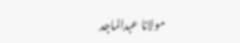مولانا عبدالماجد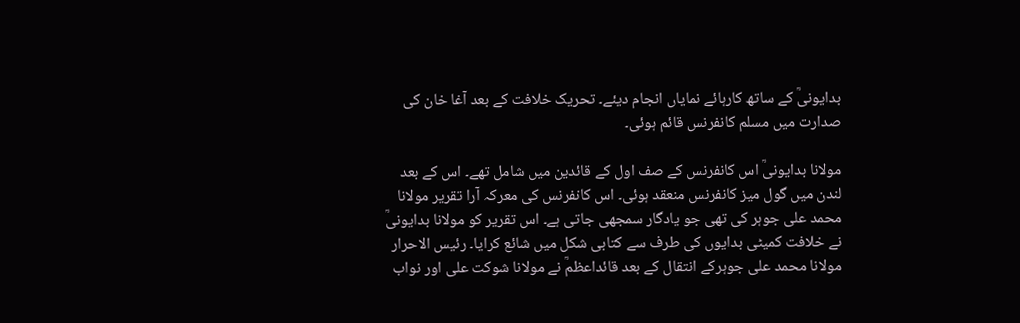بدایونیؒ کے ساتھ کارہائے نمایاں انجام دیئے۔ تحریک خلافت کے بعد آغا خان کی صدارت میں مسلم کانفرنس قائم ہوئی۔

مولانا بدایونیؒ اس کانفرنس کے صف اول کے قائدین میں شامل تھے۔ اس کے بعد لندن میں گول میز کانفرنس منعقد ہوئی۔ اس کانفرنس کی معرکہ آرا تقریر مولانا محمد علی جوہر کی تھی جو یادگار سمجھی جاتی ہے۔ اس تقریر کو مولانا بدایونیؒ نے خلافت کمیٹی بدایوں کی طرف سے کتابی شکل میں شائع کرایا۔ رئیس الاحرار مولانا محمد علی جوہرکے انتقال کے بعد قائداعظمؒ نے مولانا شوکت علی اور نواب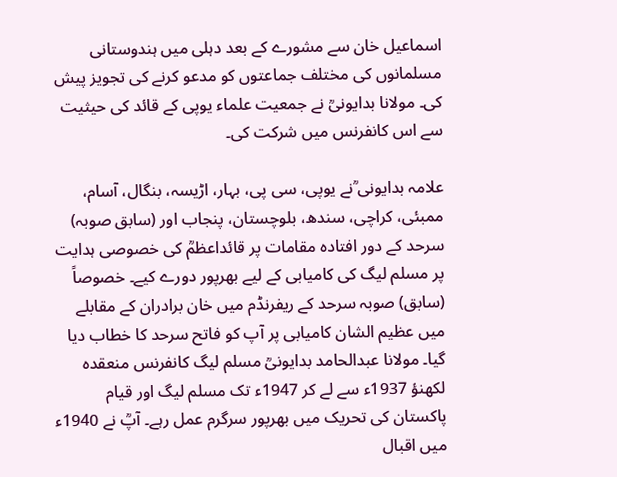اسماعیل خان سے مشورے کے بعد دہلی میں ہندوستانی مسلمانوں کی مختلف جماعتوں کو مدعو کرنے کی تجویز پیش کی۔ مولانا بدایونیؒ نے جمعیت علماء یوپی کے قائد کی حیثیت سے اس کانفرنس میں شرکت کی۔

علامہ بدایونی ؒنے یوپی، سی پی، بہار، اڑیسہ، بنگال، آسام، ممبئی، کراچی، سندھ، بلوچستان، پنجاب اور (سابق صوبہ) سرحد کے دور افتادہ مقامات پر قائداعظمؒ کی خصوصی ہدایت پر مسلم لیگ کی کامیابی کے لیے بھرپور دورے کیے۔ خصوصاً (سابق) صوبہ سرحد کے ریفرنڈم میں خان برادران کے مقابلے میں عظیم الشان کامیابی پر آپ کو فاتح سرحد کا خطاب دیا گیا۔ مولانا عبدالحامد بدایونیؒ مسلم لیگ کانفرنس منعقدہ لکھنؤ 1937ء سے لے کر 1947ء تک مسلم لیگ اور قیام پاکستان کی تحریک میں بھرپور سرگرم عمل رہے۔ آپؒ نے 1940ء میں اقبال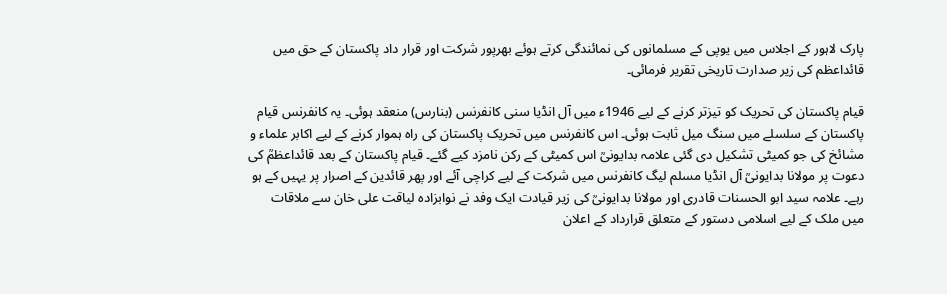پارک لاہور کے اجلاس میں یوپی کے مسلمانوں کی نمائندگی کرتے ہوئے بھرپور شرکت اور قرار داد پاکستان کے حق میں قائداعظم کی زیر صدارت تاریخی تقریر فرمائی۔

قیام پاکستان کی تحریک کو تیزتر کرنے کے لیے 1946ء میں آل انڈیا سنی کانفرنس (بنارس) منعقد ہوئی۔ یہ کانفرنس قیام پاکستان کے سلسلے میں سنگ میل ثابت ہوئی۔ اس کانفرنس میں تحریک پاکستان کی راہ ہموار کرنے کے لیے اکابر علماء و مشائخ کی جو کمیٹی تشکیل دی گئی علامہ بدایونیؒ اس کمیٹی کے رکن نامزد کیے گئے۔ قیام پاکستان کے بعد قائداعظمؒ کی دعوت پر مولانا بدایونیؒ آل انڈیا مسلم لیگ کانفرنس میں شرکت کے لیے کراچی آئے اور پھر قائدین کے اصرار پر یہیں کے ہو رہے۔ علامہ سید ابو الحسنات قادری اور مولانا بدایونیؒ کی زیر قیادت ایک وفد نے نوابزادہ لیاقت علی خان سے ملاقات میں ملک کے لیے اسلامی دستور کے متعلق قرارداد کے اعلان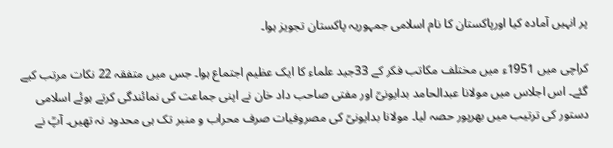پر انہیں آمادہ کیا اورپاکستان کا نام اسلامی جمہوریہ پاکستان تجویز ہوا۔

کراچی میں 1951ء میں مختلف مکاتب فکر کے 33جید علماء کا ایک عظیم اجتماع ہوا۔ جس میں متفقہ 22 نکات مرتب کیے گئے۔ اس اجلاس میں مولانا عبدالحامد بدایونیؒ اور مفتی صاحب داد خان نے اپنی جماعت کی نمائندگی کرتے ہوئے اسلامی دستور کی ترتیب میں بھرپور حصہ لیا۔ مولانا بدایونیؒ کی مصروفیات صرف محراب و منبر تک ہی محدود نہ تھیں۔ آپؒ نے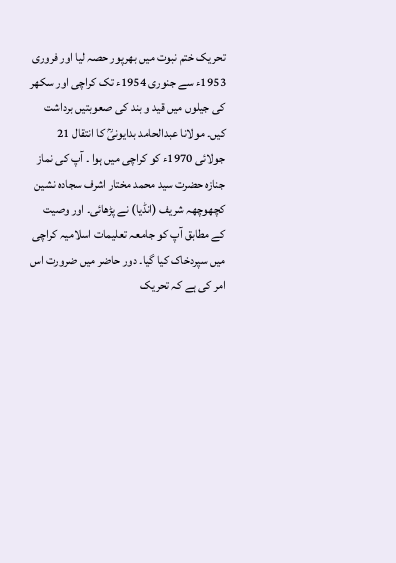تحریک ختم نبوت میں بھرپور حصہ لیا اور فروری 1953ء سے جنوری 1954ء تک کراچی اور سکھر کی جیلوں میں قید و بند کی صعوبتیں برداشت کیں۔ مولانا عبدالحامد بدایونیؒ کا انتقال 21 جولائی 1970ء کو کراچی میں ہوا ۔ آپ کی نماز جنازہ حضرت سید محمد مختار اشرف سجادہ نشین کچھوچھہ شریف (انڈیا) نے پڑھائی۔ اور وصیت کے مطابق آپ کو جامعہ تعلیمات اسلامیہ کراچی میں سپردخاک کیا گیا۔ دور حاضر میں ضرورت اس امر کی ہے کہ تحریک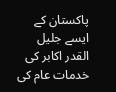پاکستان کے ایسے جلیل القدر اکابر کی خدمات عام کی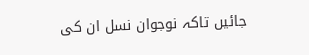جائیں تاکہ نوجوان نسل ان کی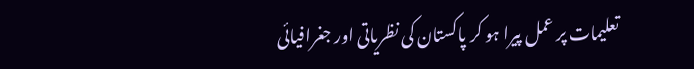تعلیمات پر عمل پیرا ہو کر پاکستان کی نظریاتی اور جغرافیائی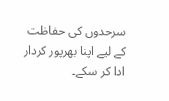سرحدوں کی حفاظت کے لیے اپنا بھرپور کردار ادا کر سکے۔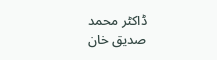ڈاکٹر محمد صدیق خان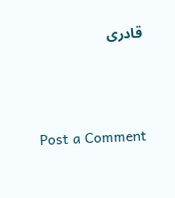قادری




Post a Comment